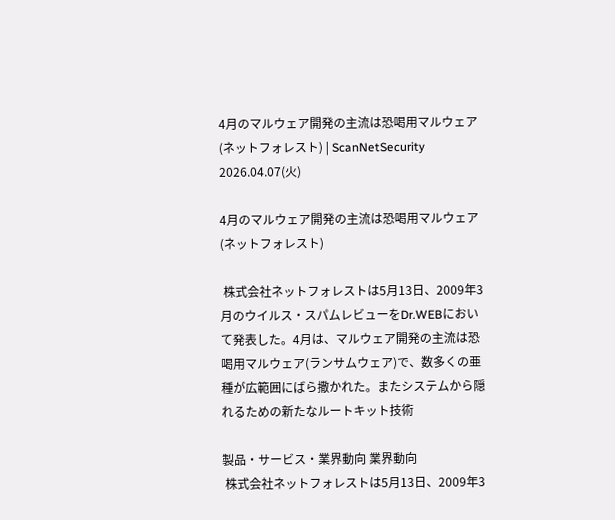4月のマルウェア開発の主流は恐喝用マルウェア(ネットフォレスト) | ScanNetSecurity
2026.04.07(火)

4月のマルウェア開発の主流は恐喝用マルウェア(ネットフォレスト)

 株式会社ネットフォレストは5月13日、2009年3月のウイルス・スパムレビューをDr.WEBにおいて発表した。4月は、マルウェア開発の主流は恐喝用マルウェア(ランサムウェア)で、数多くの亜種が広範囲にばら撒かれた。またシステムから隠れるための新たなルートキット技術

製品・サービス・業界動向 業界動向
 株式会社ネットフォレストは5月13日、2009年3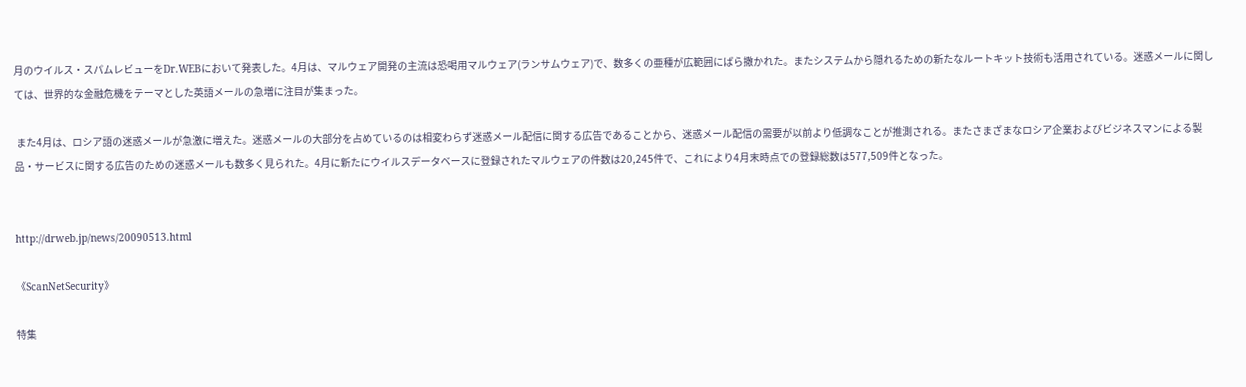月のウイルス・スパムレビューをDr.WEBにおいて発表した。4月は、マルウェア開発の主流は恐喝用マルウェア(ランサムウェア)で、数多くの亜種が広範囲にばら撒かれた。またシステムから隠れるための新たなルートキット技術も活用されている。迷惑メールに関しては、世界的な金融危機をテーマとした英語メールの急増に注目が集まった。

 また4月は、ロシア語の迷惑メールが急激に増えた。迷惑メールの大部分を占めているのは相変わらず迷惑メール配信に関する広告であることから、迷惑メール配信の需要が以前より低調なことが推測される。またさまざまなロシア企業およびビジネスマンによる製品・サービスに関する広告のための迷惑メールも数多く見られた。4月に新たにウイルスデータベースに登録されたマルウェアの件数は20,245件で、これにより4月末時点での登録総数は577,509件となった。


http://drweb.jp/news/20090513.html

《ScanNetSecurity》

特集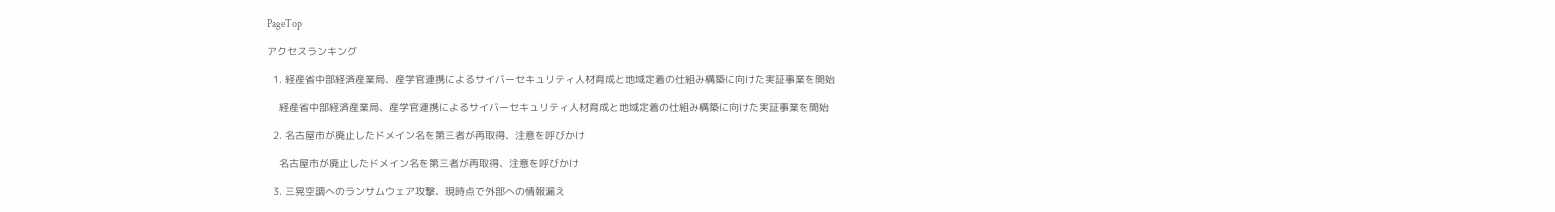PageTop

アクセスランキング

  1. 経産省中部経済産業局、産学官連携によるサイバーセキュリティ人材育成と地域定着の仕組み構築に向けた実証事業を開始

    経産省中部経済産業局、産学官連携によるサイバーセキュリティ人材育成と地域定着の仕組み構築に向けた実証事業を開始

  2. 名古屋市が廃止したドメイン名を第三者が再取得、注意を呼びかけ

    名古屋市が廃止したドメイン名を第三者が再取得、注意を呼びかけ

  3. 三晃空調へのランサムウェア攻撃、現時点で外部への情報漏え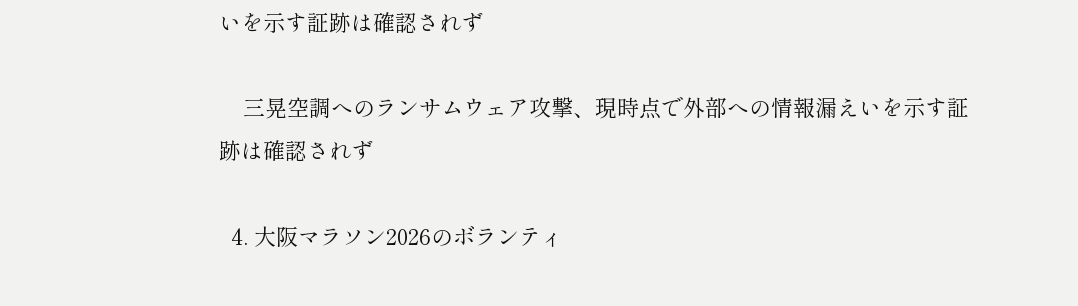いを示す証跡は確認されず

    三晃空調へのランサムウェア攻撃、現時点で外部への情報漏えいを示す証跡は確認されず

  4. 大阪マラソン2026のボランティ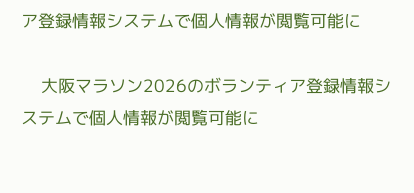ア登録情報システムで個人情報が閲覧可能に

    大阪マラソン2026のボランティア登録情報システムで個人情報が閲覧可能に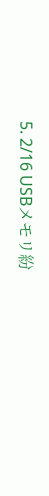5. 2/16 USBメモリ紛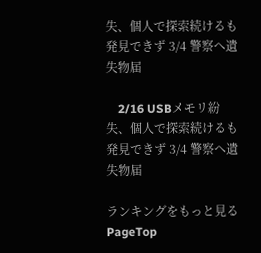失、個人で探索続けるも発見できず 3/4 警察へ遺失物届

    2/16 USBメモリ紛失、個人で探索続けるも発見できず 3/4 警察へ遺失物届

ランキングをもっと見る
PageTop